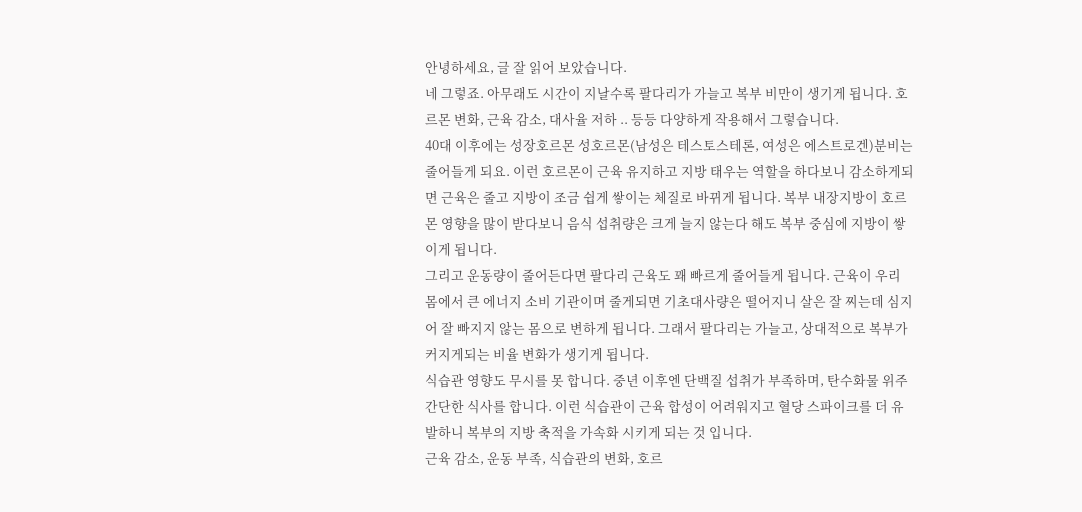안녕하세요, 글 잘 읽어 보았습니다.
네 그렇죠. 아무래도 시간이 지날수록 팔다리가 가늘고 복부 비만이 생기게 됩니다. 호르몬 변화, 근육 감소, 대사율 저하 .. 등등 다양하게 작용해서 그렇습니다.
40대 이후에는 성장호르몬 성호르몬(남성은 테스토스테론, 여성은 에스트로겐)분비는 줄어들게 되요. 이런 호르몬이 근육 유지하고 지방 태우는 역할을 하다보니 감소하게되면 근육은 줄고 지방이 조금 쉽게 쌓이는 체질로 바뀌게 됩니다. 복부 내장지방이 호르몬 영향을 많이 받다보니 음식 섭취량은 크게 늘지 않는다 해도 복부 중심에 지방이 쌓이게 됩니다.
그리고 운동량이 줄어든다면 팔다리 근육도 꽤 빠르게 줄어들게 됩니다. 근육이 우리 몸에서 큰 에너지 소비 기관이며 줄게되면 기초대사량은 떨어지니 살은 잘 찌는데 심지어 잘 빠지지 않는 몸으로 변하게 됩니다. 그래서 팔다리는 가늘고, 상대적으로 복부가 커지게되는 비율 변화가 생기게 됩니다.
식습관 영향도 무시를 못 합니다. 중년 이후엔 단백질 섭취가 부족하며, 탄수화물 위주 간단한 식사를 합니다. 이런 식습관이 근육 합성이 어려워지고 혈당 스파이크를 더 유발하니 복부의 지방 축적을 가속화 시키게 되는 것 입니다.
근육 감소, 운동 부족, 식습관의 변화, 호르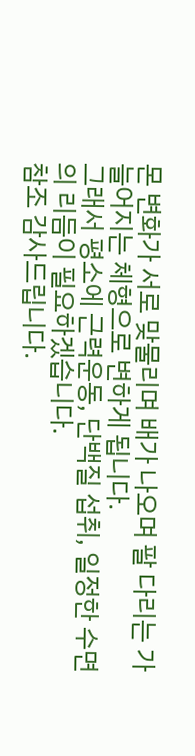몬 변화가 서로 맞물리며 배가 나오며 팔 다리는 가늘어지는 체형으로 변하게 됩니다.
그래서 평소에 근력운동, 단백질 섭취, 일정한 수면의 리듬이 필요하겠습니다.
참조 감사드립니다.